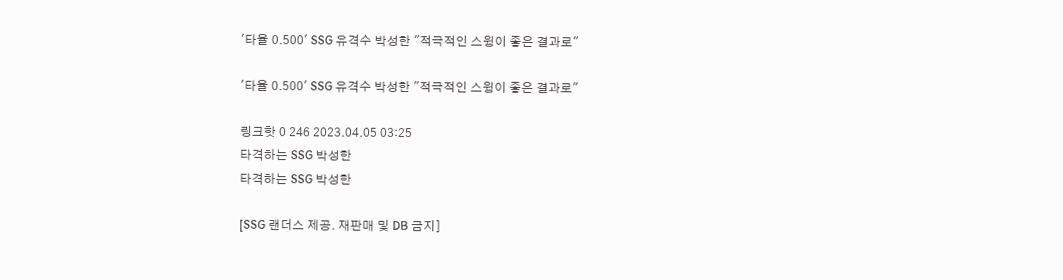'타율 0.500' SSG 유격수 박성한 "적극적인 스윙이 좋은 결과로"

'타율 0.500' SSG 유격수 박성한 "적극적인 스윙이 좋은 결과로"

링크핫 0 246 2023.04.05 03:25
타격하는 SSG 박성한
타격하는 SSG 박성한

[SSG 랜더스 제공. 재판매 및 DB 금지]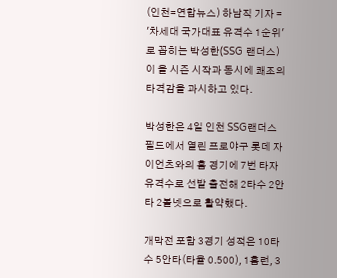(인천=연합뉴스) 하남직 기자 = '차세대 국가대표 유격수 1순위'로 꼽히는 박성한(SSG 랜더스)이 올 시즌 시작과 동시에 쾌조의 타격감을 과시하고 있다.

박성한은 4일 인천 SSG랜더스필드에서 열린 프로야구 롯데 자이언츠와의 홈 경기에 7번 타자 유격수로 선발 출전해 2타수 2안타 2볼넷으로 활약했다.

개막전 포함 3경기 성적은 10타수 5안타(타율 0.500), 1홈런, 3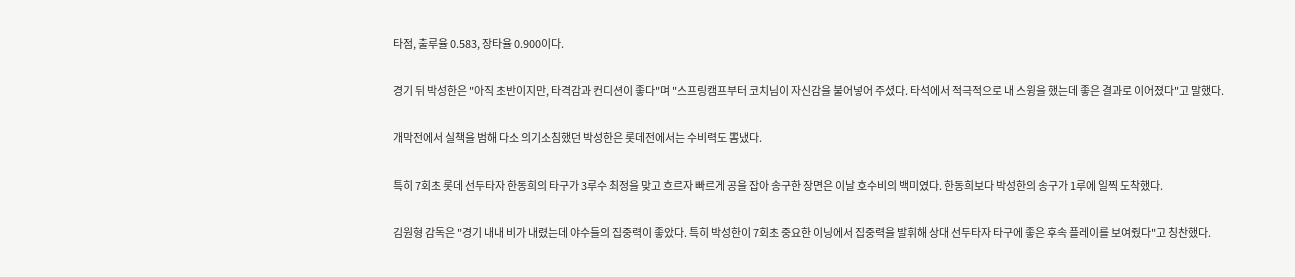타점, 출루율 0.583, 장타율 0.900이다.

경기 뒤 박성한은 "아직 초반이지만, 타격감과 컨디션이 좋다"며 "스프링캠프부터 코치님이 자신감을 불어넣어 주셨다. 타석에서 적극적으로 내 스윙을 했는데 좋은 결과로 이어졌다"고 말했다.

개막전에서 실책을 범해 다소 의기소침했던 박성한은 롯데전에서는 수비력도 뽐냈다.

특히 7회초 롯데 선두타자 한동희의 타구가 3루수 최정을 맞고 흐르자 빠르게 공을 잡아 송구한 장면은 이날 호수비의 백미였다. 한동희보다 박성한의 송구가 1루에 일찍 도착했다.

김원형 감독은 "경기 내내 비가 내렸는데 야수들의 집중력이 좋았다. 특히 박성한이 7회초 중요한 이닝에서 집중력을 발휘해 상대 선두타자 타구에 좋은 후속 플레이를 보여줬다"고 칭찬했다.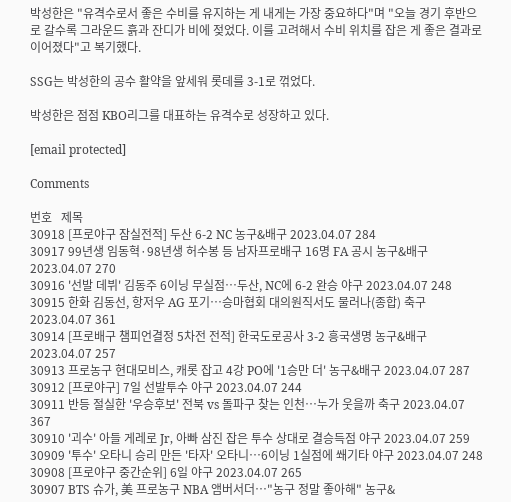박성한은 "유격수로서 좋은 수비를 유지하는 게 내게는 가장 중요하다"며 "오늘 경기 후반으로 갈수록 그라운드 흙과 잔디가 비에 젖었다. 이를 고려해서 수비 위치를 잡은 게 좋은 결과로 이어졌다"고 복기했다.

SSG는 박성한의 공수 활약을 앞세워 롯데를 3-1로 꺾었다.

박성한은 점점 KBO리그를 대표하는 유격수로 성장하고 있다.

[email protected]

Comments

번호   제목
30918 [프로야구 잠실전적] 두산 6-2 NC 농구&배구 2023.04.07 284
30917 99년생 임동혁·98년생 허수봉 등 남자프로배구 16명 FA 공시 농구&배구 2023.04.07 270
30916 '선발 데뷔' 김동주 6이닝 무실점…두산, NC에 6-2 완승 야구 2023.04.07 248
30915 한화 김동선, 항저우 AG 포기…승마협회 대의원직서도 물러나(종합) 축구 2023.04.07 361
30914 [프로배구 챔피언결정 5차전 전적] 한국도로공사 3-2 흥국생명 농구&배구 2023.04.07 257
30913 프로농구 현대모비스, 캐롯 잡고 4강 PO에 '1승만 더' 농구&배구 2023.04.07 287
30912 [프로야구] 7일 선발투수 야구 2023.04.07 244
30911 반등 절실한 '우승후보' 전북 vs 돌파구 찾는 인천…누가 웃을까 축구 2023.04.07 367
30910 '괴수' 아들 게레로 Jr, 아빠 삼진 잡은 투수 상대로 결승득점 야구 2023.04.07 259
30909 '투수' 오타니 승리 만든 '타자' 오타니…6이닝 1실점에 쐐기타 야구 2023.04.07 248
30908 [프로야구 중간순위] 6일 야구 2023.04.07 265
30907 BTS 슈가, 美 프로농구 NBA 앰버서더…"농구 정말 좋아해" 농구&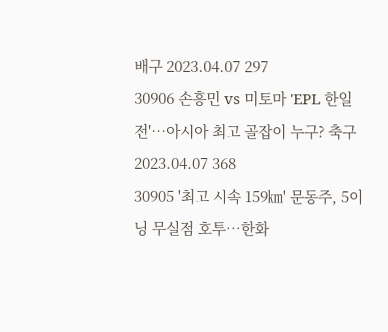배구 2023.04.07 297
30906 손흥민 vs 미토마 'EPL 한일전'…아시아 최고 골잡이 누구? 축구 2023.04.07 368
30905 '최고 시속 159㎞' 문동주, 5이닝 무실점 호투…한화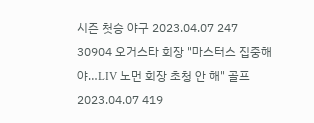시즌 첫승 야구 2023.04.07 247
30904 오거스타 회장 "마스터스 집중해야…LIV 노먼 회장 초청 안 해" 골프 2023.04.07 419